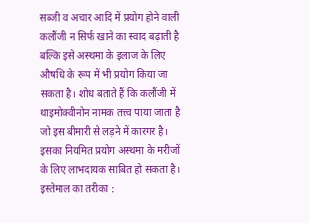सब्जी व अचार आदि में प्रयोग होने वाली कलौंजी न सिर्फ खाने का स्वाद बढ़ाती है बल्कि इसे अस्थमा के इलाज के लिए औषधि के रूप में भी प्रयोग किया जा सकता है। शोध बताते हैं कि कलौंजी में थाइमोक्वीनोन नामक तत्त्व पाया जाता है जो इस बीमारी से लड़ने में कारगर है। इसका नियमित प्रयोग अस्थमा के मरीजों के लिए लाभदायक साबित हो सकता है।
इस्तेमाल का तरीका :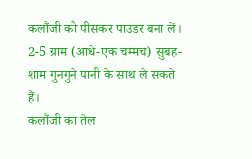कलौंजी को पीसकर पाउडर बना लें। 2-5 ग्राम (आधे-एक चम्मच) सुबह-शाम गुनगुने पानी के साथ ले सकते हैं।
कलौंजी का तेल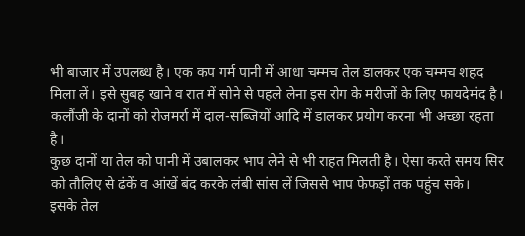भी बाजार में उपलब्ध है। एक कप गर्म पानी में आधा चम्मच तेल डालकर एक चम्मच शहद मिला लें। इसे सुबह खाने व रात में सोने से पहले लेना इस रोग के मरीजों के लिए फायदेमंद है।
कलौंजी के दानों को रोजमर्रा में दाल-सब्जियों आदि में डालकर प्रयोग करना भी अच्छा रहता है।
कुछ दानों या तेल को पानी में उबालकर भाप लेने से भी राहत मिलती है। ऐसा करते समय सिर को तौलिए से ढंकें व आंखें बंद करके लंबी सांस लें जिससे भाप फेफड़ों तक पहुंच सके।
इसके तेल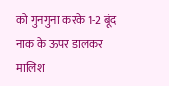को गुनगुना करके 1-2 बूंद नाक के ऊपर डालकर मालिश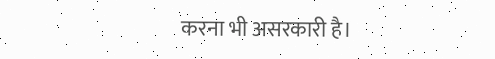करना भी असरकारी है।